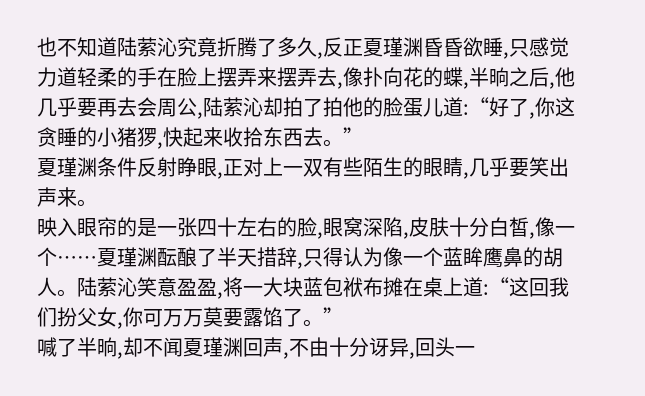也不知道陆萦沁究竟折腾了多久,反正夏瑾渊昏昏欲睡,只感觉力道轻柔的手在脸上摆弄来摆弄去,像扑向花的蝶,半晌之后,他几乎要再去会周公,陆萦沁却拍了拍他的脸蛋儿道:“好了,你这贪睡的小猪猡,快起来收拾东西去。”
夏瑾渊条件反射睁眼,正对上一双有些陌生的眼睛,几乎要笑出声来。
映入眼帘的是一张四十左右的脸,眼窝深陷,皮肤十分白皙,像一个……夏瑾渊酝酿了半天措辞,只得认为像一个蓝眸鹰鼻的胡人。陆萦沁笑意盈盈,将一大块蓝包袱布摊在桌上道:“这回我们扮父女,你可万万莫要露馅了。”
喊了半晌,却不闻夏瑾渊回声,不由十分讶异,回头一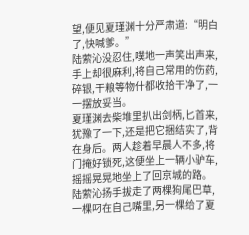望,便见夏瑾渊十分严肃道:“明白了,快喊爹。”
陆萦沁没忍住,噗地一声笑出声来,手上却很麻利,将自己常用的伤药,碎银,干粮等物什都收拾干净了,一一摆放妥当。
夏瑾渊去柴堆里扒出剑柄,匕首来,犹豫了一下,还是把它捆结实了,背在身后。两人趁着早晨人不多,将门掩好锁死,这便坐上一辆小驴车,摇摇晃晃地坐上了回京城的路。
陆萦沁扬手拔走了两棵狗尾巴草,一棵叼在自己嘴里,另一棵给了夏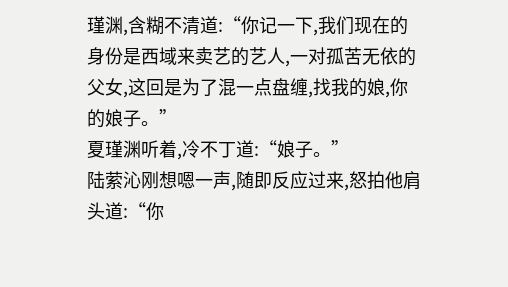瑾渊,含糊不清道:“你记一下,我们现在的身份是西域来卖艺的艺人,一对孤苦无依的父女,这回是为了混一点盘缠,找我的娘,你的娘子。”
夏瑾渊听着,冷不丁道:“娘子。”
陆萦沁刚想嗯一声,随即反应过来,怒拍他肩头道:“你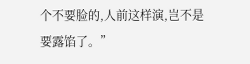个不要脸的,人前这样演,岂不是要露馅了。”